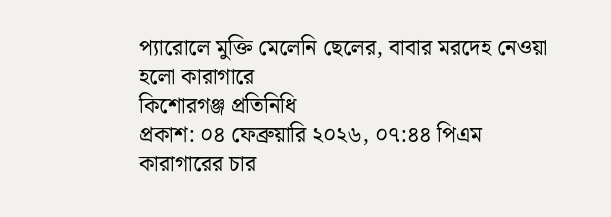প্যারোলে মুক্তি মেলেনি ছেলের, বাবার মরদেহ নেওয়া হলো কারাগারে
কিশোরগঞ্জ প্রতিনিধি
প্রকাশ: ০৪ ফেব্রুয়ারি ২০২৬, ০৭:৪৪ পিএম
কারাগারের চার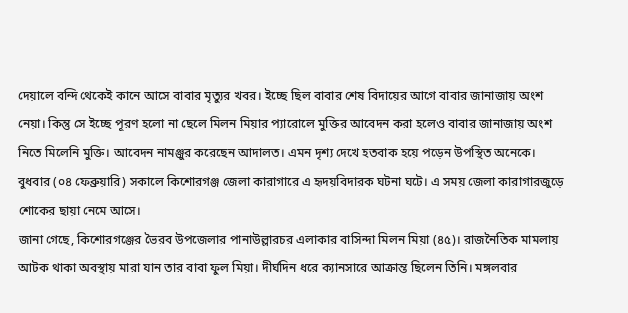দেয়ালে বন্দি থেকেই কানে আসে বাবার মৃত্যুর খবর। ইচ্ছে ছিল বাবার শেষ বিদায়ের আগে বাবার জানাজায় অংশ নেয়া। কিন্তু সে ইচ্ছে পূরণ হলো না ছেলে মিলন মিয়ার প্যারোলে মুক্তির আবেদন করা হলেও বাবার জানাজায় অংশ নিতে মিলেনি মুক্তি। আবেদন নামঞ্জুর করেছেন আদালত। এমন দৃশ্য দেখে হতবাক হয়ে পড়েন উপস্থিত অনেকে।
বুধবার (০৪ ফেব্রুয়ারি) সকালে কিশোরগঞ্জ জেলা কারাগারে এ হৃদয়বিদারক ঘটনা ঘটে। এ সময় জেলা কারাগারজুড়ে শোকের ছায়া নেমে আসে।
জানা গেছে, কিশোরগঞ্জের ভৈরব উপজেলার পানাউল্লারচর এলাকার বাসিন্দা মিলন মিয়া (৪৫)। রাজনৈতিক মামলায় আটক থাকা অবস্থায় মারা যান তার বাবা ফুল মিয়া। দীর্ঘদিন ধরে ক্যানসারে আক্রান্ত ছিলেন তিনি। মঙ্গলবার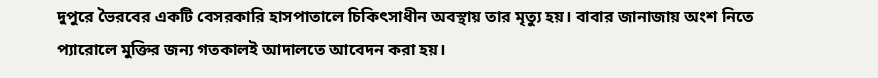দুপুরে ভৈরবের একটি বেসরকারি হাসপাতালে চিকিৎসাধীন অবস্থায় তার মৃত্যু হয়। বাবার জানাজায় অংশ নিতে প্যারোলে মুক্তির জন্য গতকালই আদালতে আবেদন করা হয়।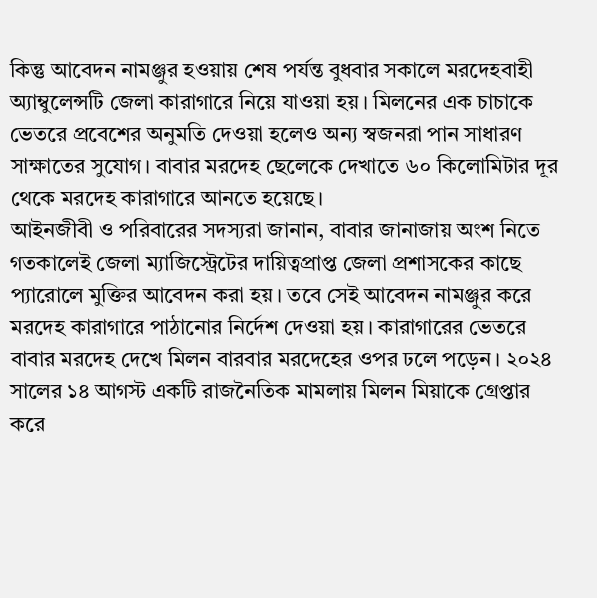কিন্তু আবেদন নামঞ্জুর হওয়ায় শেষ পর্যন্ত বুধবার সকালে মরদেহবাহী অ্যাম্বুলেন্সটি জেলা কারাগারে নিয়ে যাওয়া হয়। মিলনের এক চাচাকে ভেতরে প্রবেশের অনুমতি দেওয়া হলেও অন্য স্বজনরা পান সাধারণ সাক্ষাতের সুযোগ। বাবার মরদেহ ছেলেকে দেখাতে ৬০ কিলোমিটার দূর থেকে মরদেহ কারাগারে আনতে হয়েছে।
আইনজীবী ও পরিবারের সদস্যরা জানান, বাবার জানাজায় অংশ নিতে গতকালেই জেলা ম্যাজিস্ট্রেটের দায়িত্বপ্রাপ্ত জেলা প্রশাসকের কাছে প্যারোলে মুক্তির আবেদন করা হয়। তবে সেই আবেদন নামঞ্জুর করে মরদেহ কারাগারে পাঠানোর নির্দেশ দেওয়া হয়। কারাগারের ভেতরে বাবার মরদেহ দেখে মিলন বারবার মরদেহের ওপর ঢলে পড়েন। ২০২৪ সালের ১৪ আগস্ট একটি রাজনৈতিক মামলায় মিলন মিয়াকে গ্রেপ্তার করে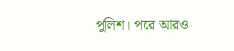পুলিশ। পরে আরও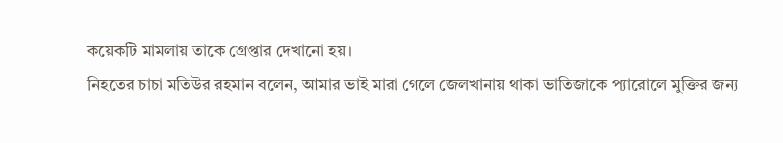কয়েকটি মামলায় তাকে গ্রেপ্তার দেখানো হয়।
নিহতের চাচা মতিউর রহমান বলেন, আমার ভাই মারা গেলে জেলখানায় থাকা ভাতিজাকে প্যারোলে মুক্তির জন্য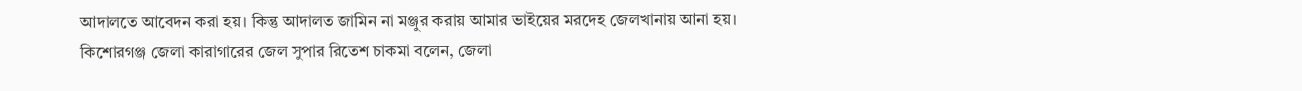আদালতে আবেদন করা হয়। কিন্তু আদালত জামিন না মঞ্জুর করায় আমার ভাইয়ের মরদেহ জেলখানায় আনা হয়।
কিশোরগঞ্জ জেলা কারাগারের জেল সুপার রিতেশ চাকমা বলেন, জেলা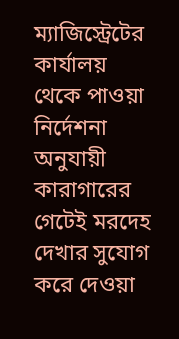ম্যাজিস্ট্রেটের কার্যালয় থেকে পাওয়া নির্দেশনা অনুযায়ী কারাগারের গেটেই মরদেহ দেখার সুযোগ করে দেওয়া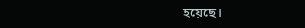হয়েছে।